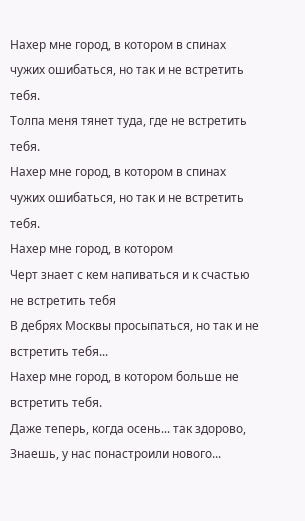Нахер мне город, в котором в спинах чужих ошибаться, но так и не встретить тебя.
Толпа меня тянет туда, где не встретить тебя.
Нахер мне город, в котором в спинах чужих ошибаться, но так и не встретить тебя.
Нахер мне город, в котором
Черт знает с кем напиваться и к счастью не встретить тебя
В дебрях Москвы просыпаться, но так и не встретить тебя...
Нахер мне город, в котором больше не встретить тебя.
Даже теперь, когда осень... так здорово,
Знаешь, у нас понастроили нового...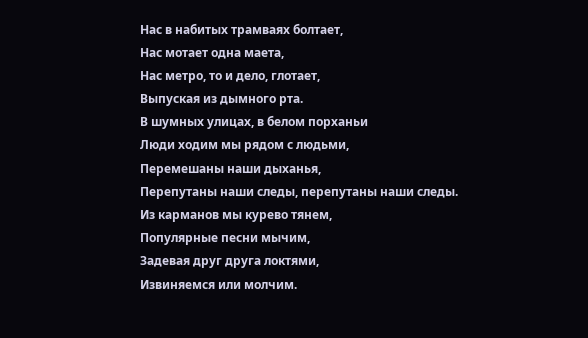Нас в набитых трамваях болтает,
Нас мотает одна маета,
Нас метро, то и дело, глотает,
Выпуская из дымного рта.
В шумных улицах, в белом порханьи
Люди ходим мы рядом с людьми,
Перемешаны наши дыханья,
Перепутаны наши следы, перепутаны наши следы.
Из карманов мы курево тянем,
Популярные песни мычим,
Задевая друг друга локтями,
Извиняемся или молчим.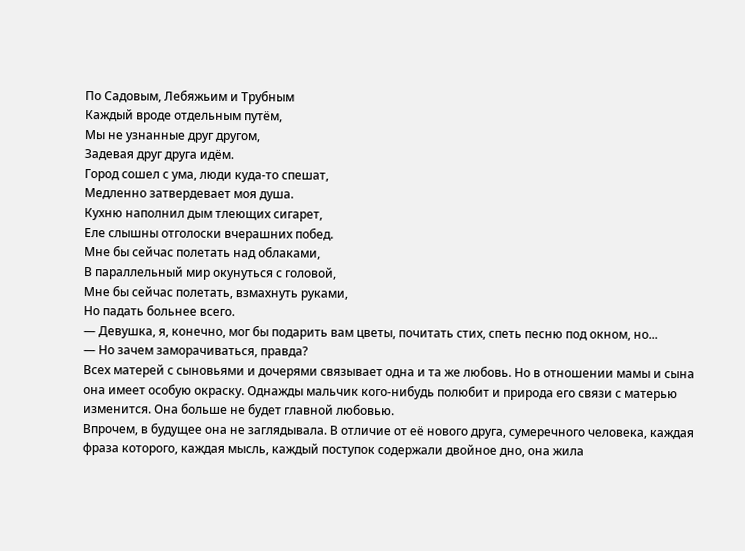По Садовым, Лебяжьим и Трубным
Каждый вроде отдельным путём,
Мы не узнанные друг другом,
Задевая друг друга идём.
Город сошел с ума, люди куда-то спешат,
Медленно затвердевает моя душа.
Кухню наполнил дым тлеющих сигарет,
Еле слышны отголоски вчерашних побед.
Мне бы сейчас полетать над облаками,
В параллельный мир окунуться с головой,
Мне бы сейчас полетать, взмахнуть руками,
Но падать больнее всего.
— Девушка, я, конечно, мог бы подарить вам цветы, почитать стих, спеть песню под окном, но...
— Но зачем заморачиваться, правда?
Всех матерей с сыновьями и дочерями связывает одна и та же любовь. Но в отношении мамы и сына она имеет особую окраску. Однажды мальчик кого-нибудь полюбит и природа его связи с матерью изменится. Она больше не будет главной любовью.
Впрочем, в будущее она не заглядывала. В отличие от её нового друга, сумеречного человека, каждая фраза которого, каждая мысль, каждый поступок содержали двойное дно, она жила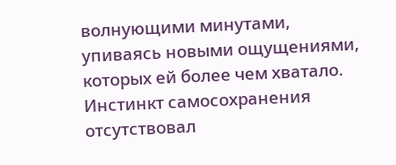волнующими минутами, упиваясь новыми ощущениями, которых ей более чем хватало. Инстинкт самосохранения отсутствовал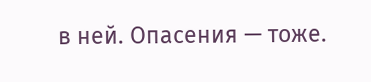в ней. Опасения — тоже.